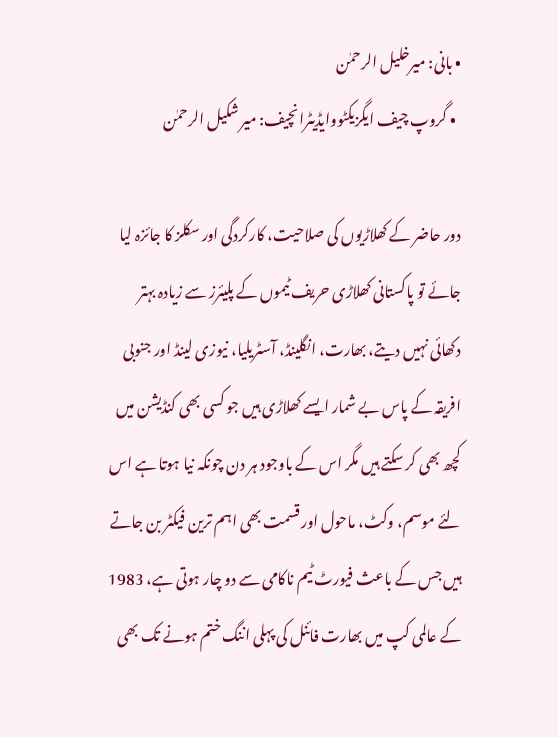• بانی: میرخلیل الرحمٰن
  • گروپ چیف ایگزیکٹووایڈیٹرانچیف: میر شکیل الرحمٰن

دور حاضر کے کھلاڑیوں کی صلاحیت، کارکردگی اور سکلز کا جائزہ لیا جائے تو پاکستانی کھلاڑی حریف ٹیموں کے پلیئرز سے زیادہ بہتر دکھائی نہیں دیتے، بھارت، انگلینڈ، آسٹریلیا، نیوزی لینڈ اور جنوبی افریقہ کے پاس بے شمار ایسے کھلاڑی ہیں جو کسی بھی کنڈیشن میں کچھ بھی کر سکتے ہیں مگر اس کے باوجود ہر دن چونکہ نیا ہوتا ہے اس لئے موسم، وکٹ، ماحول اور قسمت بھی اہم ترین فیکٹر بن جاتے ہیں جس کے باعث فیورٹ ٹیم ناکامی سے دو چار ہوتی ہے، 1983 کے عالمی کپ میں بھارت فائنل کی پہلی اننگ ختم ہونے تک بھی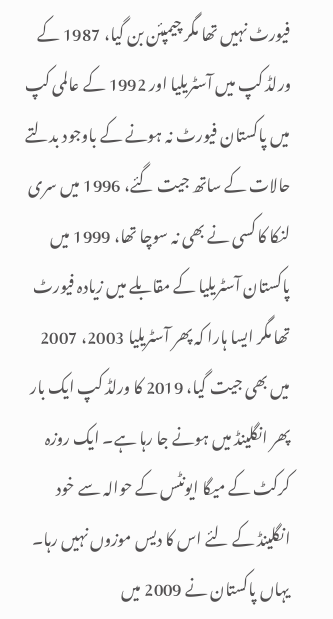فیورٹ نہیں تھا مگر چیمپئن بن گیا، 1987 کے ورلڈ کپ میں آسٹریلیا اور 1992 کے عالمی کپ میں پاکستان فیورٹ نہ ہونے کے باوجود بدلتے حالات کے ساتھ جیت گئے، 1996 میں سری لنکا کا کسی نے بھی نہ سوچا تھا، 1999 میں پاکستان آسٹریلیا کے مقابلے میں زیادہ فیورٹ تھا مگر ایسا ہارا کہ پھر آسٹریلیا 2003، 2007 میں بھی جیت گیا، 2019 کا ورلڈ کپ ایک بار پھر انگلینڈ میں ہونے جا رہا ہے۔ ایک روزہ کرکٹ کے میگا ایونٹس کے حوالہ سے خود انگلینڈ کے لئے اس کا دیس موزوں نہیں رہا۔ یہاں پاکستان نے 2009 میں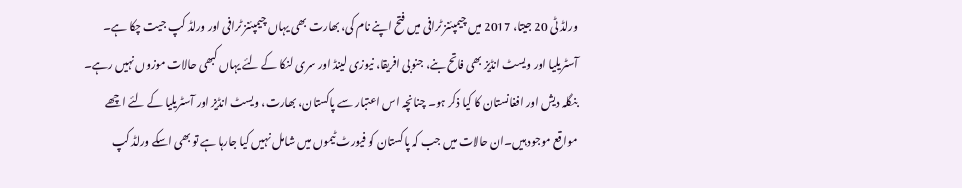ورلڈ ٹی 20 جیتا، 2017 میں چیمپئنز ٹرافی میں فتح اپنے نام کی، بھارت بھی یہاں چیمپئنز ٹرافی اور ورلڈ کپ جیت چکا ہے۔ آسٹریلیا اور ویسٹ انڈیز بھی فاتح بنے، جنوبی افریقا، نیوزی لینڈ اور سری لنکا کے لئے یہاں کبھی حالات موزوں نہیں رہے۔ بنگلہ دیش اور افغانستان کا کیا ذکر ہو۔ چنانچہ اس اعتبار سے پاکستان، بھارت، ویسٹ انڈیز اور آسٹریلیا کے لئے اچھے مواقع موجود ہیں۔ان حالات میں جب کہ پاکستان کو فیورٹ ٹیموں میں شامل نہیں کیا جارہا ہے تو بھی اسکے ورلڈ کپ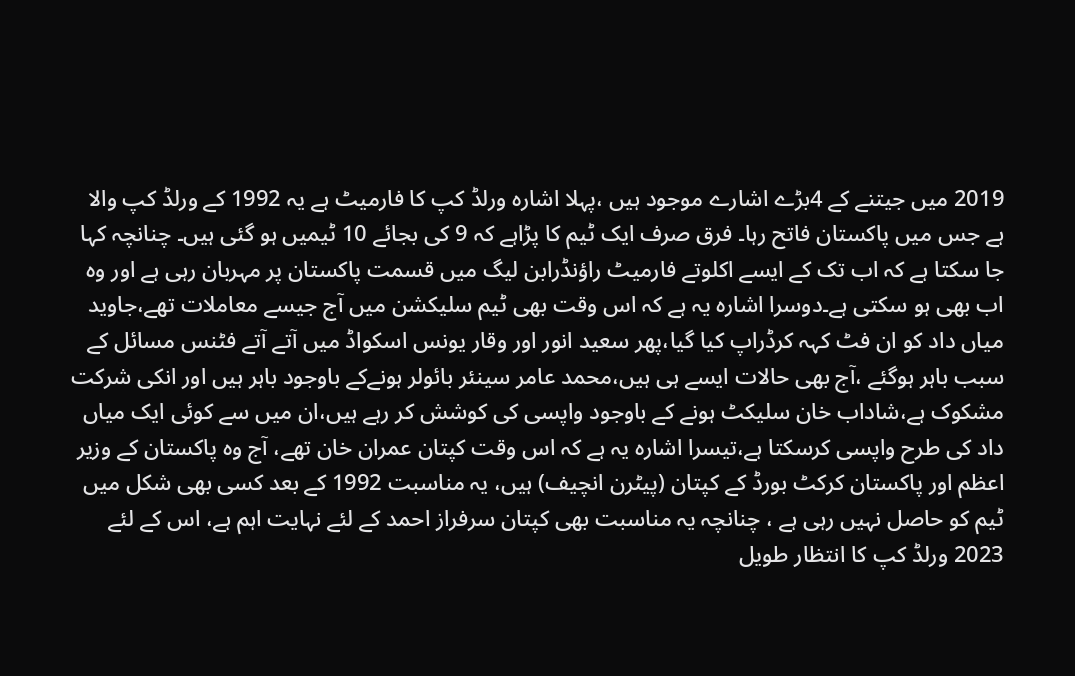2019 میں جیتنے کے 4بڑے اشارے موجود ہیں ،پہلا اشارہ ورلڈ کپ کا فارمیٹ ہے یہ 1992 کے ورلڈ کپ والا ہے جس میں پاکستان فاتح رہا۔ فرق صرف ایک ٹیم کا پڑاہے کہ 9 کی بجائے 10 ٹیمیں ہو گئی ہیں۔ چنانچہ کہا جا سکتا ہے کہ اب تک کے ایسے اکلوتے فارمیٹ راؤنڈرابن لیگ میں قسمت پاکستان پر مہربان رہی ہے اور وہ اب بھی ہو سکتی ہے۔دوسرا اشارہ یہ ہے کہ اس وقت بھی ٹیم سلیکشن میں آج جیسے معاملات تھے،جاوید میاں داد کو ان فٹ کہہ کرڈراپ کیا گیا،پھر سعید انور اور وقار یونس اسکواڈ میں آتے آتے فٹنس مسائل کے سبب باہر ہوگئے ،آج بھی حالات ایسے ہی ہیں،محمد عامر سینئر بائولر ہونےکے باوجود باہر ہیں اور انکی شرکت مشکوک ہے،شاداب خان سلیکٹ ہونے کے باوجود واپسی کی کوشش کر رہے ہیں،ان میں سے کوئی ایک میاں داد کی طرح واپسی کرسکتا ہے،تیسرا اشارہ یہ ہے کہ اس وقت کپتان عمران خان تھے، آج وہ پاکستان کے وزیر اعظم اور پاکستان کرکٹ بورڈ کے کپتان (پیٹرن انچیف) ہیں، یہ مناسبت 1992 کے بعد کسی بھی شکل میں ٹیم کو حاصل نہیں رہی ہے ، چنانچہ یہ مناسبت بھی کپتان سرفراز احمد کے لئے نہایت اہم ہے، اس کے لئے 2023 ورلڈ کپ کا انتظار طویل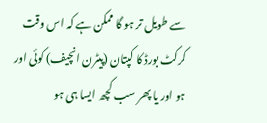سے طویل تر ہو گا ممکن ہے کہ اس وقت کرکٹ بورڈ کا کپتان (پیٹرن انچیف) کوئی اور ہو اور یا پھر سب کچھ ایسا ہی ہو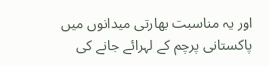اور یہ مناسبت بھارتی میدانوں میں پاکستانی پرچم کے لہرائے جانے کی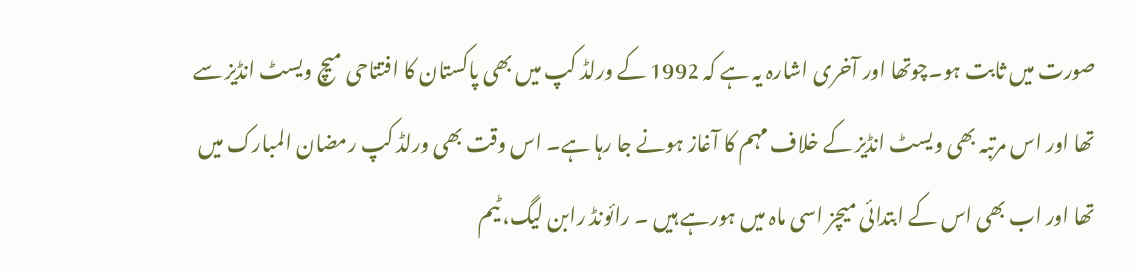صورت میں ثابت ہو۔چوتھا اور آخری اشارہ یہ ہے کہ 1992 کے ورلڈ کپ میں بھی پاکستان کا افتتاحی میچ ویسٹ انڈیز سے تھا اور اس مرتبہ بھی ویسٹ انڈیز کے خلاف مہم کا آغاز ہونے جا رہا ہے۔ اس وقت بھی ورلڈ کپ رمضان المبارک میں تھا اور اب بھی اس کے ابتدائی میچز اسی ماہ میں ہورہے ہیں ۔ رائونڈ رابن لیگ، ٹیم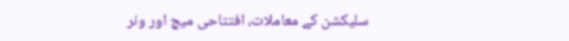سلیکشن کے معاملات، افتتاحی میچ اور ونر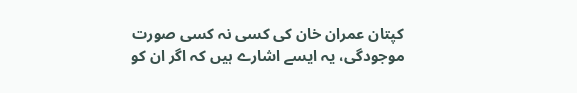کپتان عمران خان کی کسی نہ کسی صورت موجودگی، یہ ایسے اشارے ہیں کہ اگر ان کو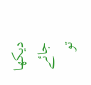دیکھا جائے تو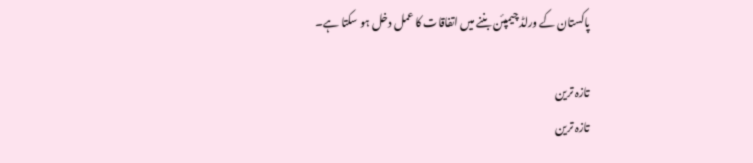پاکستان کے ورلڈ چیمپئن بننے میں اتفاقات کا عمل دخل ہو سکتا ہے۔

تازہ ترین
تازہ ترین